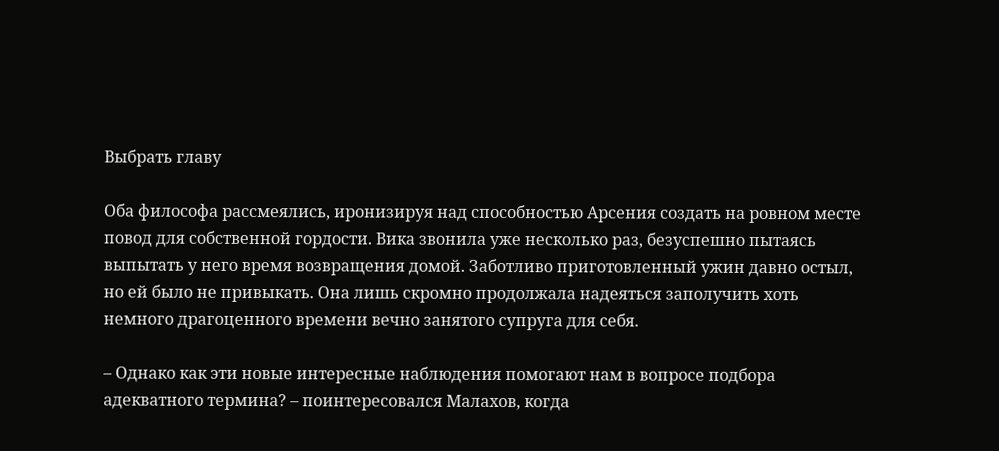Выбрать главу

Оба философа рассмеялись, иронизируя над способностью Арсения создать на ровном месте повод для собственной гордости. Вика звонила уже несколько раз, безуспешно пытаясь выпытать у него время возвращения домой. Заботливо приготовленный ужин давно остыл, но ей было не привыкать. Она лишь скромно продолжала надеяться заполучить хоть немного драгоценного времени вечно занятого супруга для себя.

– Однако как эти новые интересные наблюдения помогают нам в вопросе подбора адекватного термина? – поинтересовался Малахов, когда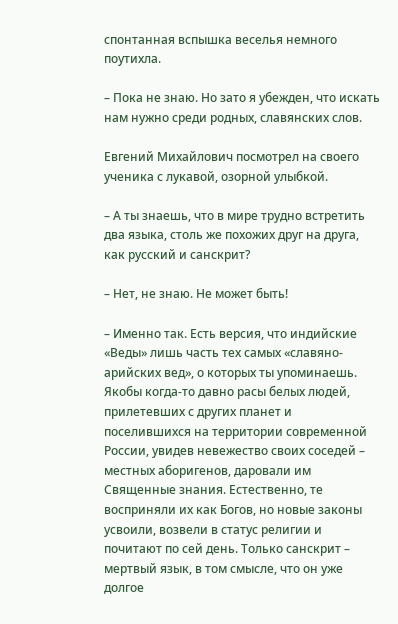спонтанная вспышка веселья немного поутихла.

– Пока не знаю. Но зато я убежден, что искать нам нужно среди родных, славянских слов.

Евгений Михайлович посмотрел на своего ученика с лукавой, озорной улыбкой.

– А ты знаешь, что в мире трудно встретить два языка, столь же похожих друг на друга, как русский и санскрит?

– Нет, не знаю. Не может быть!

– Именно так. Есть версия, что индийские «Веды» лишь часть тех самых «славяно-арийских вед», о которых ты упоминаешь. Якобы когда-то давно расы белых людей, прилетевших с других планет и поселившихся на территории современной России, увидев невежество своих соседей – местных аборигенов, даровали им Священные знания. Естественно, те восприняли их как Богов, но новые законы усвоили, возвели в статус религии и почитают по сей день. Только санскрит – мертвый язык, в том смысле, что он уже долгое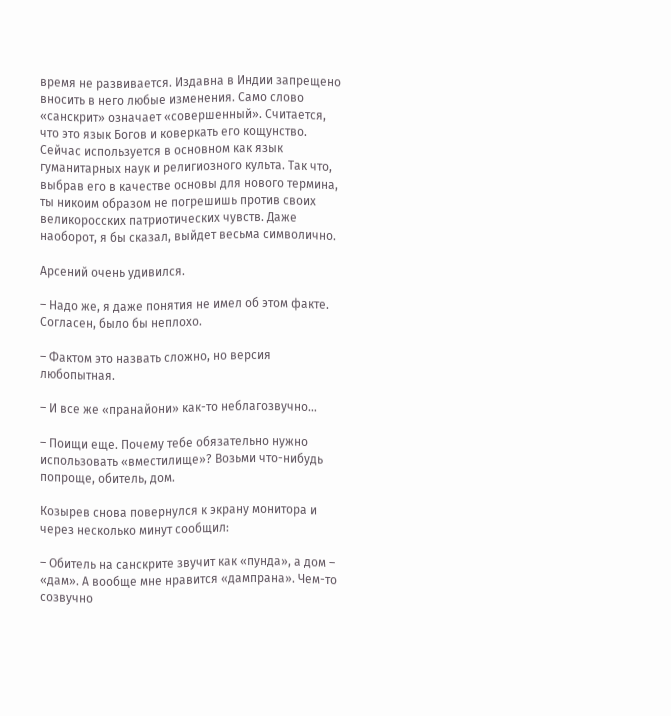время не развивается. Издавна в Индии запрещено вносить в него любые изменения. Само слово «санскрит» означает «совершенный». Считается, что это язык Богов и коверкать его кощунство. Сейчас используется в основном как язык гуманитарных наук и религиозного культа. Так что, выбрав его в качестве основы для нового термина, ты никоим образом не погрешишь против своих великоросских патриотических чувств. Даже наоборот, я бы сказал, выйдет весьма символично.

Арсений очень удивился.

– Надо же, я даже понятия не имел об этом факте. Согласен, было бы неплохо.

– Фактом это назвать сложно, но версия любопытная.

– И все же «пранайони» как-то неблагозвучно…

– Поищи еще. Почему тебе обязательно нужно использовать «вместилище»? Возьми что-нибудь попроще, обитель, дом.

Козырев снова повернулся к экрану монитора и через несколько минут сообщил:

– Обитель на санскрите звучит как «пунда», а дом – «дам». А вообще мне нравится «дампрана». Чем-то созвучно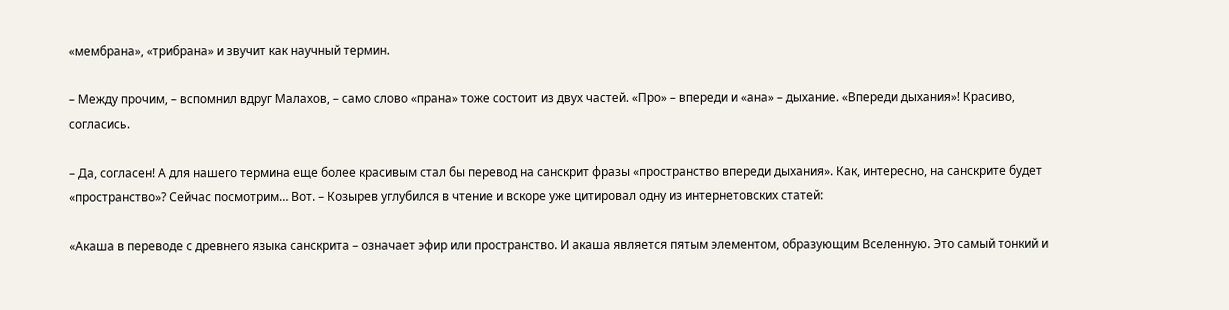«мембрана», «трибрана» и звучит как научный термин.

– Между прочим, – вспомнил вдруг Малахов, – само слово «прана» тоже состоит из двух частей. «Про» – впереди и «ана» – дыхание. «Впереди дыхания»! Красиво, согласись.

– Да, согласен! А для нашего термина еще более красивым стал бы перевод на санскрит фразы «пространство впереди дыхания». Как, интересно, на санскрите будет «пространство»? Сейчас посмотрим… Вот. – Козырев углубился в чтение и вскоре уже цитировал одну из интернетовских статей:

«Акаша в переводе с древнего языка санскрита – означает эфир или пространство. И акаша является пятым элементом, образующим Вселенную. Это самый тонкий и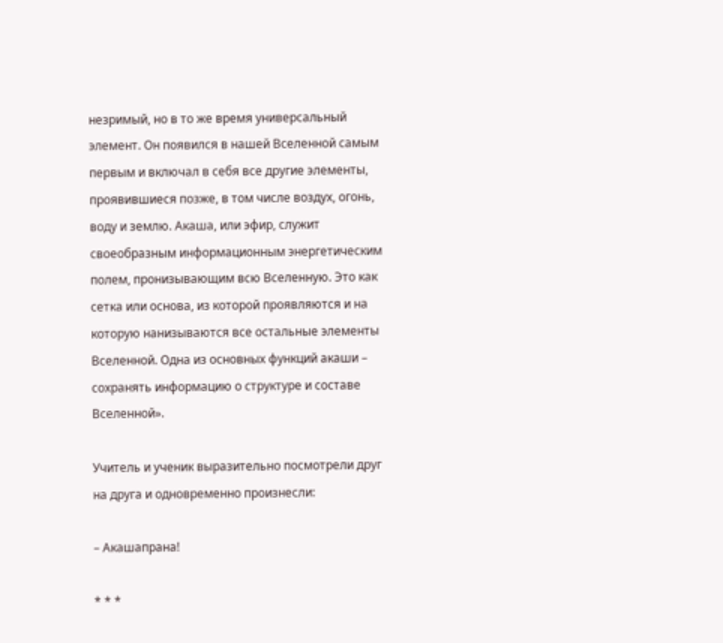незримый, но в то же время универсальный элемент. Он появился в нашей Вселенной самым первым и включал в себя все другие элементы, проявившиеся позже, в том числе воздух, огонь, воду и землю. Акаша, или эфир, служит своеобразным информационным энергетическим полем, пронизывающим всю Вселенную. Это как сетка или основа, из которой проявляются и на которую нанизываются все остальные элементы Вселенной. Одна из основных функций акаши – сохранять информацию о структуре и составе Вселенной».

Учитель и ученик выразительно посмотрели друг на друга и одновременно произнесли:

– Акашапрана!

* * *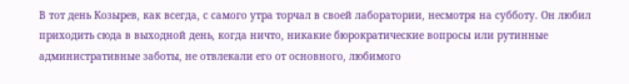В тот день Козырев, как всегда, с самого утра торчал в своей лаборатории, несмотря на субботу. Он любил приходить сюда в выходной день, когда ничто, никакие бюрократические вопросы или рутинные административные заботы, не отвлекали его от основного, любимого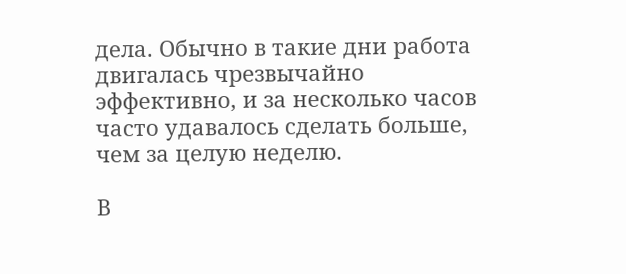дела. Обычно в такие дни работа двигалась чрезвычайно эффективно, и за несколько часов часто удавалось сделать больше, чем за целую неделю.

В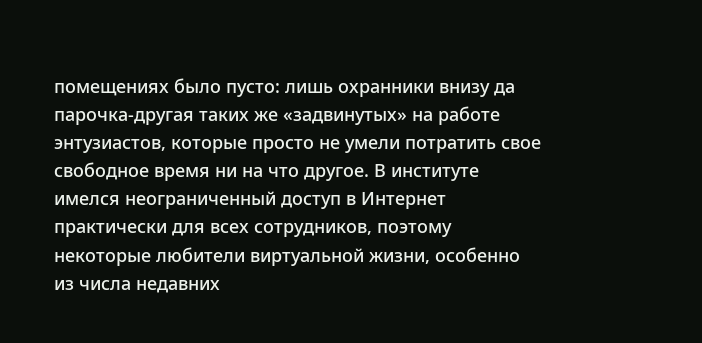помещениях было пусто: лишь охранники внизу да парочка-другая таких же «задвинутых» на работе энтузиастов, которые просто не умели потратить свое свободное время ни на что другое. В институте имелся неограниченный доступ в Интернет практически для всех сотрудников, поэтому некоторые любители виртуальной жизни, особенно из числа недавних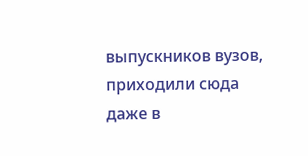выпускников вузов, приходили сюда даже в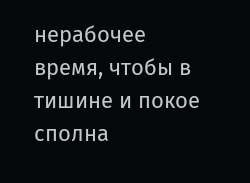нерабочее время, чтобы в тишине и покое сполна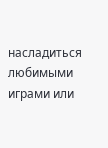насладиться любимыми играми или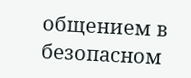общением в безопасном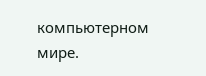компьютерном мире.